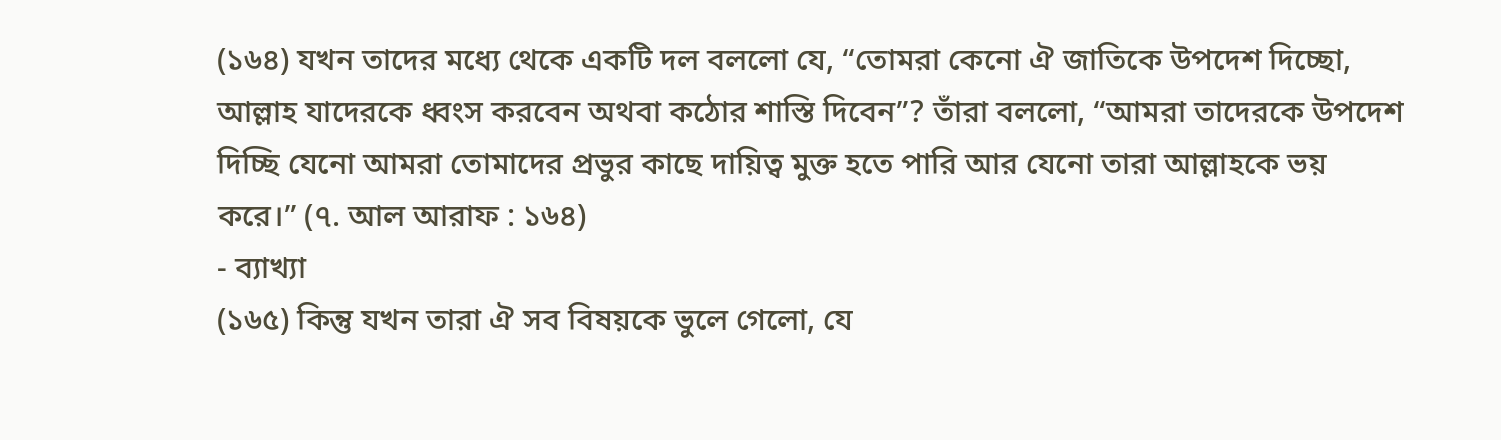(১৬৪) যখন তাদের মধ্যে থেকে একটি দল বললো যে, “তোমরা কেনো ঐ জাতিকে উপদেশ দিচ্ছো, আল্লাহ যাদেরকে ধ্বংস করবেন অথবা কঠোর শাস্তি দিবেন”? তাঁরা বললো, “আমরা তাদেরকে উপদেশ দিচ্ছি যেনো আমরা তোমাদের প্রভুর কাছে দায়িত্ব মুক্ত হতে পারি আর যেনো তারা আল্লাহকে ভয় করে।” (৭. আল আরাফ : ১৬৪)
- ব্যাখ্যা
(১৬৫) কিন্তু যখন তারা ঐ সব বিষয়কে ভুলে গেলো, যে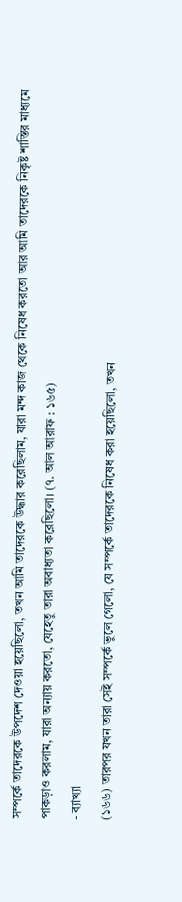সম্পর্কে তাদেরকে উপদেশ দেওয়া হয়েছিলো, তখন আমি তাদেরকে উদ্ধার করেছিলাম, যারা মন্দ কাজ থেকে নিষেধ করতো আর আমি তাদেরকে নিকৃষ্ট শাস্তির মাধ্যমে পাকড়াও করলাম, যারা অন্যায় করতো, যেহেতু তারা অবাধ্যতা করেছিলো। (৭. আল আরাফ : ১৬৫)
- ব্যাখ্যা
(১৬৬) তারপর যখন তারা সেই সম্পর্কে ভুলে গেলো, যে সম্পর্কে তাদেরকে নিষেধ করা হয়েছিলো, তখন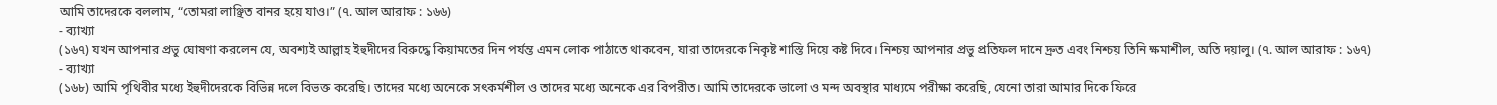আমি তাদেরকে বললাম, “তোমরা লাঞ্ছিত বানর হয়ে যাও।” (৭. আল আরাফ : ১৬৬)
- ব্যাখ্যা
(১৬৭) যখন আপনার প্রভু ঘোষণা করলেন যে, অবশ্যই আল্লাহ ইহুদীদের বিরুদ্ধে কিয়ামতের দিন পর্যন্ত এমন লোক পাঠাতে থাকবেন, যারা তাদেরকে নিকৃষ্ট শাস্তি দিয়ে কষ্ট দিবে। নিশ্চয় আপনার প্রভু প্রতিফল দানে দ্রুত এবং নিশ্চয় তিনি ক্ষমাশীল, অতি দয়ালু। (৭. আল আরাফ : ১৬৭)
- ব্যাখ্যা
(১৬৮) আমি পৃথিবীর মধ্যে ইহুদীদেরকে বিভিন্ন দলে বিভক্ত করেছি। তাদের মধ্যে অনেকে সৎকর্মশীল ও তাদের মধ্যে অনেকে এর বিপরীত। আমি তাদেরকে ভালো ও মন্দ অবস্থার মাধ্যমে পরীক্ষা করেছি, যেনো তারা আমার দিকে ফিরে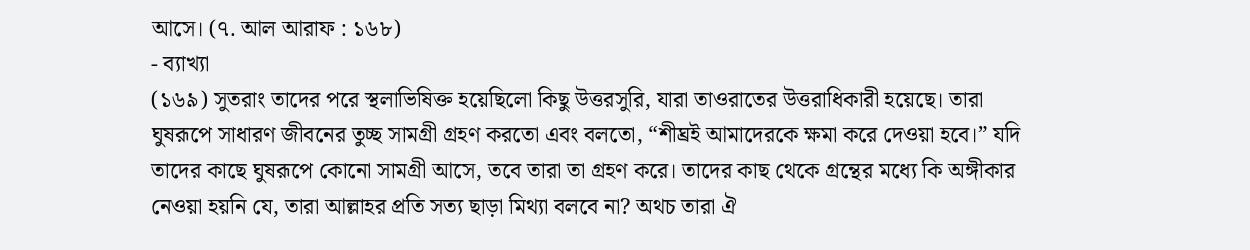আসে। (৭. আল আরাফ : ১৬৮)
- ব্যাখ্যা
(১৬৯) সুতরাং তাদের পরে স্থলাভিষিক্ত হয়েছিলো কিছু উত্তরসুরি, যারা তাওরাতের উত্তরাধিকারী হয়েছে। তারা ঘুষরূপে সাধারণ জীবনের তুচ্ছ সামগ্রী গ্রহণ করতো এবং বলতো, “শীঘ্রই আমাদেরকে ক্ষমা করে দেওয়া হবে।” যদি তাদের কাছে ঘুষরূপে কোনো সামগ্রী আসে, তবে তারা তা গ্রহণ করে। তাদের কাছ থেকে গ্রন্থের মধ্যে কি অঙ্গীকার নেওয়া হয়নি যে, তারা আল্লাহর প্রতি সত্য ছাড়া মিথ্যা বলবে না? অথচ তারা ঐ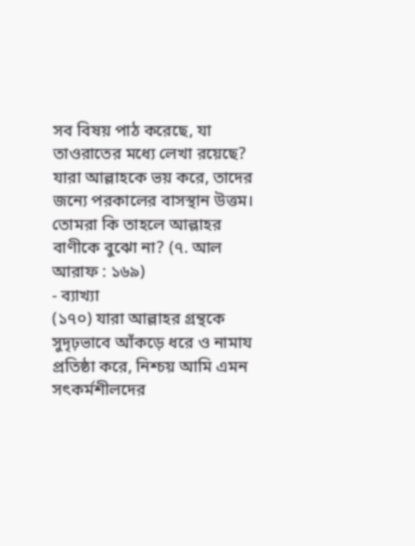সব বিষয় পাঠ করেছে, যা তাওরাতের মধ্যে লেখা রয়েছে? যারা আল্লাহকে ভয় করে, তাদের জন্যে পরকালের বাসস্থান উত্তম। তোমরা কি তাহলে আল্লাহর বাণীকে বুঝো না? (৭. আল আরাফ : ১৬৯)
- ব্যাখ্যা
(১৭০) যারা আল্লাহর গ্রন্থকে সুদৃঢ়ভাবে আঁকড়ে ধরে ও নামায প্রতিষ্ঠা করে, নিশ্চয় আমি এমন সৎকর্মশীলদের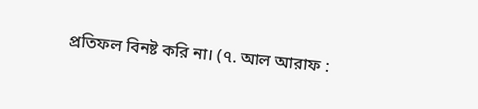প্রতিফল বিনষ্ট করি না। (৭. আল আরাফ :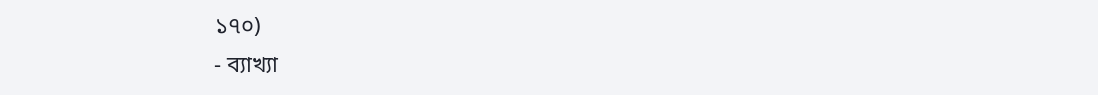১৭০)
- ব্যাখ্যা